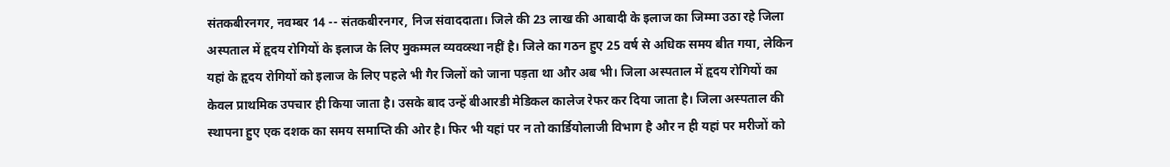संतकबीरनगर, नवम्बर 14 -- संतकबीरनगर, निज संवाददाता। जिले की 23 लाख की आबादी के इलाज का जिम्मा उठा रहे जिला अस्पताल में हृदय रोगियों के इलाज के लिए मुकम्मल व्यवव्स्था नहीं है। जिले का गठन हुए 25 वर्ष से अधिक समय बीत गया, लेकिन यहां के हृदय रोगियों को इलाज के लिए पहले भी गैर जिलों को जाना पड़ता था और अब भी। जिला अस्पताल में हृदय रोगियों का केवल प्राथमिक उपचार ही किया जाता है। उसके बाद उन्हें बीआरडी मेडिकल कालेज रेफर कर दिया जाता है। जिला अस्पताल की स्थापना हुए एक दशक का समय समाप्ति की ओर है। फिर भी यहां पर न तो कार्डियोलाजी विभाग है और न ही यहां पर मरीजों को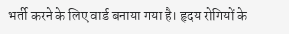भर्ती करने के लिए वार्ड बनाया गया है। हृदय रोगियों के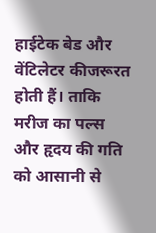हाईटेक बेड और वेंटिलेटर कीजरूरत होती हैं। ताकि मरीज का पल्स और हृदय की गति को आसानी से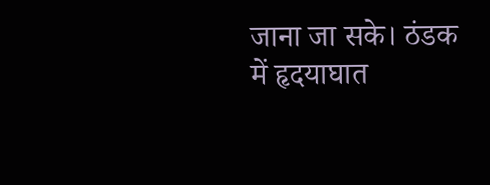जाना जा सके। ठंडक में हृदयाघात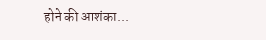होने की आशंका...